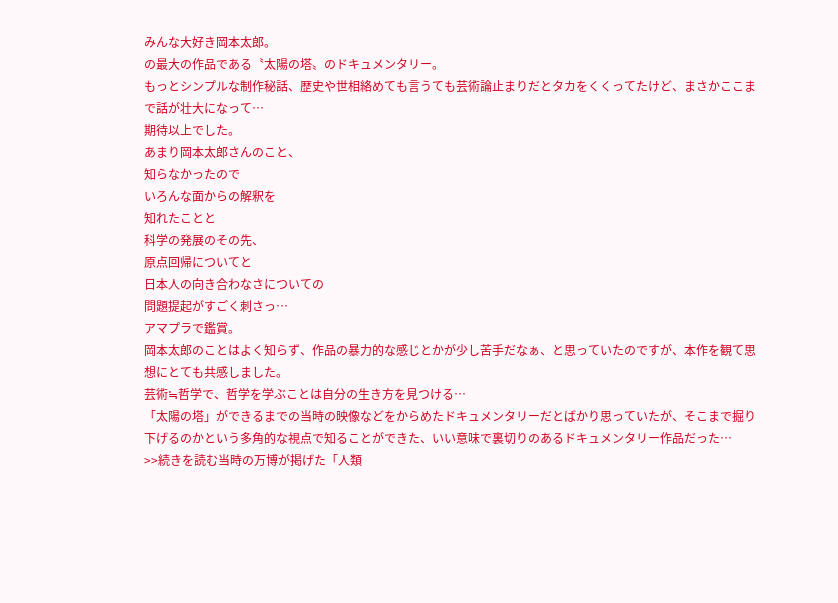みんな大好き岡本太郎。
の最大の作品である〝太陽の塔〟のドキュメンタリー。
もっとシンプルな制作秘話、歴史や世相絡めても言うても芸術論止まりだとタカをくくってたけど、まさかここまで話が壮大になって…
期待以上でした。
あまり岡本太郎さんのこと、
知らなかったので
いろんな面からの解釈を
知れたことと
科学の発展のその先、
原点回帰についてと
日本人の向き合わなさについての
問題提起がすごく刺さっ…
アマプラで鑑賞。
岡本太郎のことはよく知らず、作品の暴力的な感じとかが少し苦手だなぁ、と思っていたのですが、本作を観て思想にとても共感しました。
芸術≒哲学で、哲学を学ぶことは自分の生き方を見つける…
「太陽の塔」ができるまでの当時の映像などをからめたドキュメンタリーだとばかり思っていたが、そこまで掘り下げるのかという多角的な視点で知ることができた、いい意味で裏切りのあるドキュメンタリー作品だった…
>>続きを読む当時の万博が掲げた「人類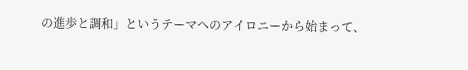の進歩と調和」というテーマへのアイロニーから始まって、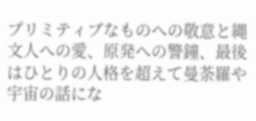プリミティブなものへの敬意と縄文人への愛、原発への警鐘、最後はひとりの人格を超えて曼荼羅や宇宙の話にな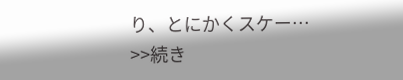り、とにかくスケー…
>>続き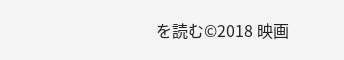を読む©2018 映画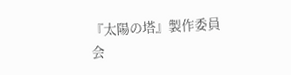『太陽の塔』製作委員会